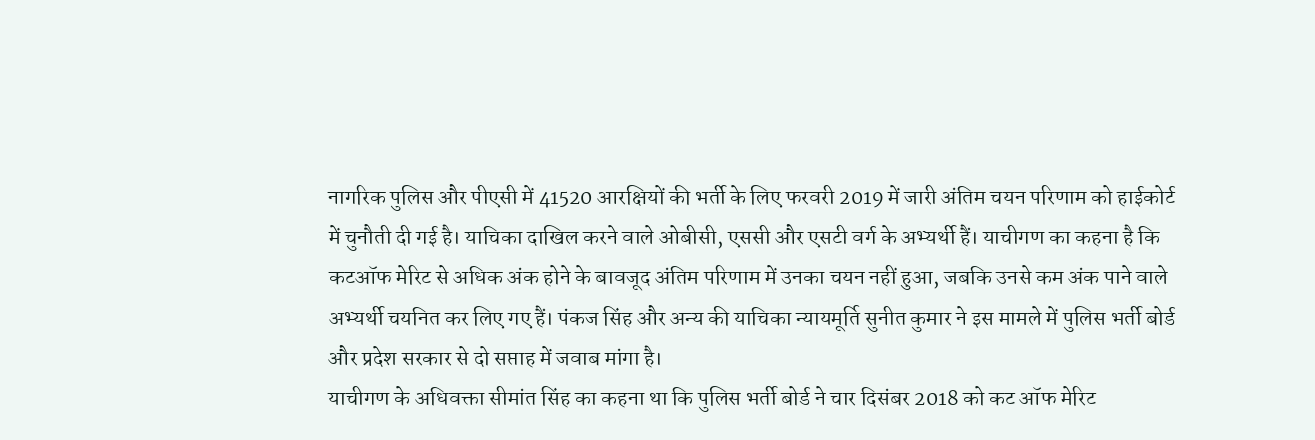नागरिक पुलिस और पीएसी में 41520 आरक्षियों की भर्ती के लिए फरवरी 2019 में जारी अंतिम चयन परिणाम को हाईकोर्ट में चुनौती दी गई है। याचिका दाखिल करने वाले ओबीसी, एससी और एसटी वर्ग के अभ्यर्थी हैं। याचीगण का कहना है कि कटऑफ मेरिट से अधिक अंक होने के बावजूद अंतिम परिणाम में उनका चयन नहीं हुआ, जबकि उनसे कम अंक पाने वाले अभ्यर्थी चयनित कर लिए गए हैं। पंकज सिंह और अन्य की याचिका न्यायमूर्ति सुनीत कुमार ने इस मामले में पुलिस भर्ती बोर्ड और प्रदेश सरकार से दो सप्ताह में जवाब मांगा है।
याचीगण के अधिवक्ता सीमांत सिंह का कहना था कि पुलिस भर्ती बोर्ड ने चार दिसंबर 2018 को कट ऑफ मेरिट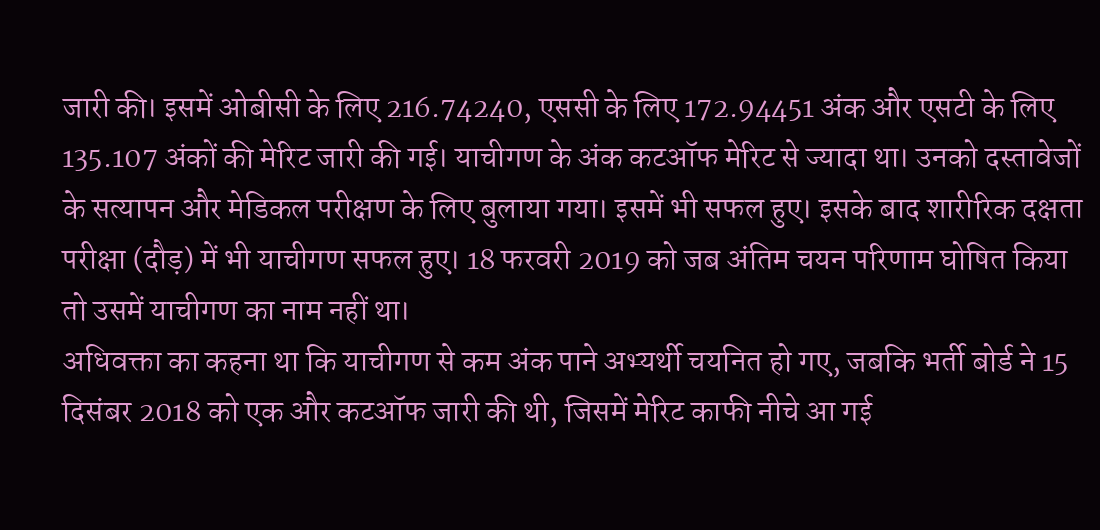जारी की। इसमें ओबीसी के लिए 216.74240, एससी के लिए 172.94451 अंक और एसटी के लिए 135.107 अंकों की मेरिट जारी की गई। याचीगण के अंक कटऑफ मेरिट से ज्यादा था। उनको दस्तावेजों के सत्यापन और मेडिकल परीक्षण के लिए बुलाया गया। इसमें भी सफल हुए। इसके बाद शारीरिक दक्षता परीक्षा (दौड़) में भी याचीगण सफल हुए। 18 फरवरी 2019 को जब अंतिम चयन परिणाम घोषित किया तो उसमें याचीगण का नाम नहीं था।
अधिवक्ता का कहना था कि याचीगण से कम अंक पाने अभ्यर्थी चयनित हो गए, जबकि भर्ती बोर्ड ने 15 दिसंबर 2018 को एक और कटऑफ जारी की थी, जिसमें मेरिट काफी नीचे आ गई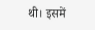थी। इसमें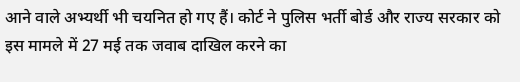आने वाले अभ्यर्थी भी चयनित हो गए हैं। कोर्ट ने पुलिस भर्ती बोर्ड और राज्य सरकार को इस मामले में 27 मई तक जवाब दाखिल करने का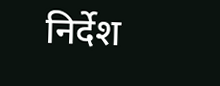निर्देश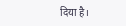दिया है।